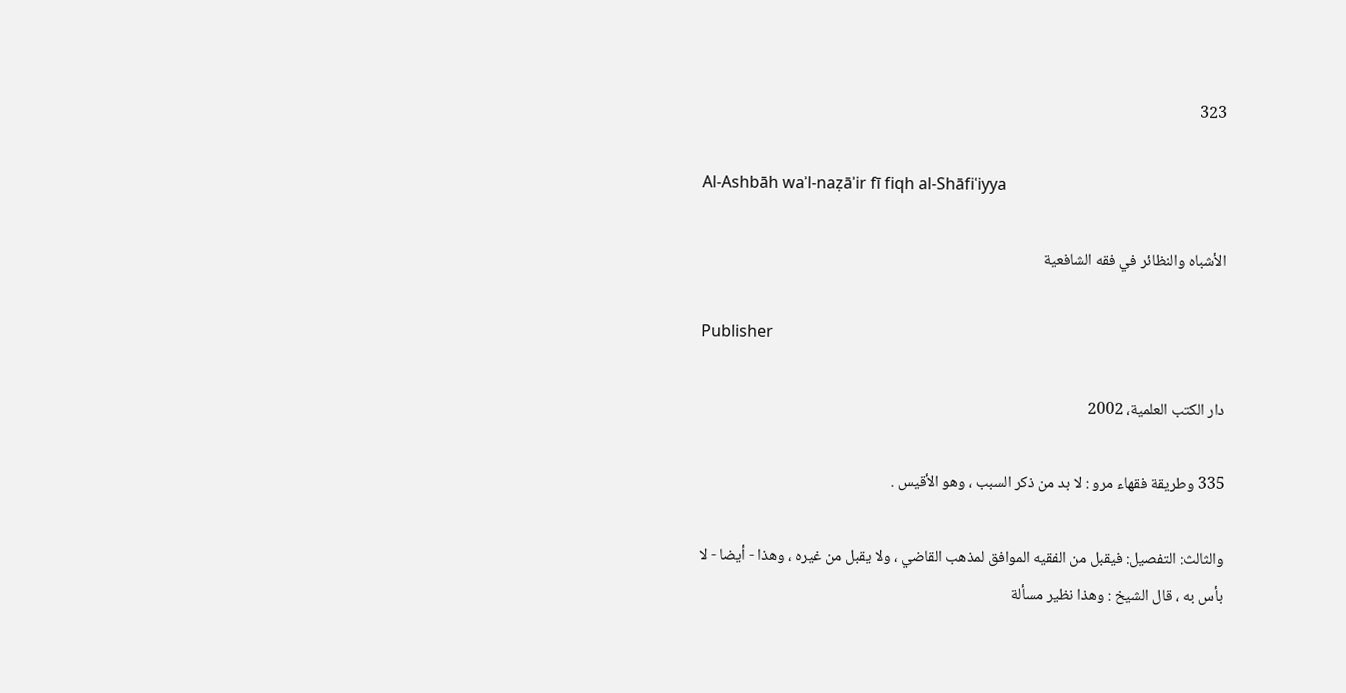323

Al-Ashbāh waʾl-naẓāʾir fī fiqh al-Shāfiʿiyya

الأشباه والنظائر في فقه الشافعية

Publisher

دار الكتب العلمية، 2002

335 وطريقة فقهاء مرو : لا بد من ذكر السبب ، وهو الأقيس .

والثالث: التفصيل: فيقبل من الفقيه الموافق لمذهب القاضي ، ولا يقبل من غيره ، وهذا - أيضا - لا بأس به ، قال الشيخ : وهذا نظير مسألة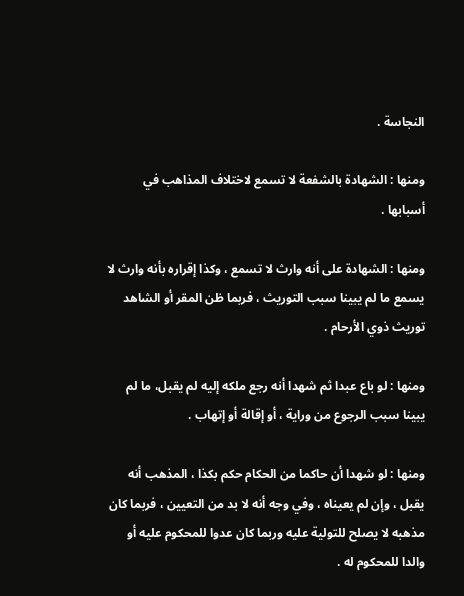النجاسة .

ومنها : الشهادة بالشفعة لا تسمع لاختلاف المذاهب في أسبابها .

ومنها : الشهادة على أنه وارث لا تسمع ، وكذا إقراره بأنه وارث لا يسمع ما لم يبينا سبب التوريث ، فربما ظن المقر أو الشاهد توريث ذوي الأرحام .

ومنها : لو باع عبدا ثم شهدا أنه رجع ملكه إليه لم يقبل، ما لم يبينا سبب الرجوع من وراية ، أو إقالة أو إتهاب .

ومنها : لو شهدا أن حاكما من الحكام حكم بكذا ، المذهب أنه يقبل ، وإن لم يعيناه ، وفي وجه أنه لا بد من التعيين ، فربما كان مذهبه لا يصلح للتولية عليه وربما كان عدوا للمحكوم عليه أو والدا للمحكوم له .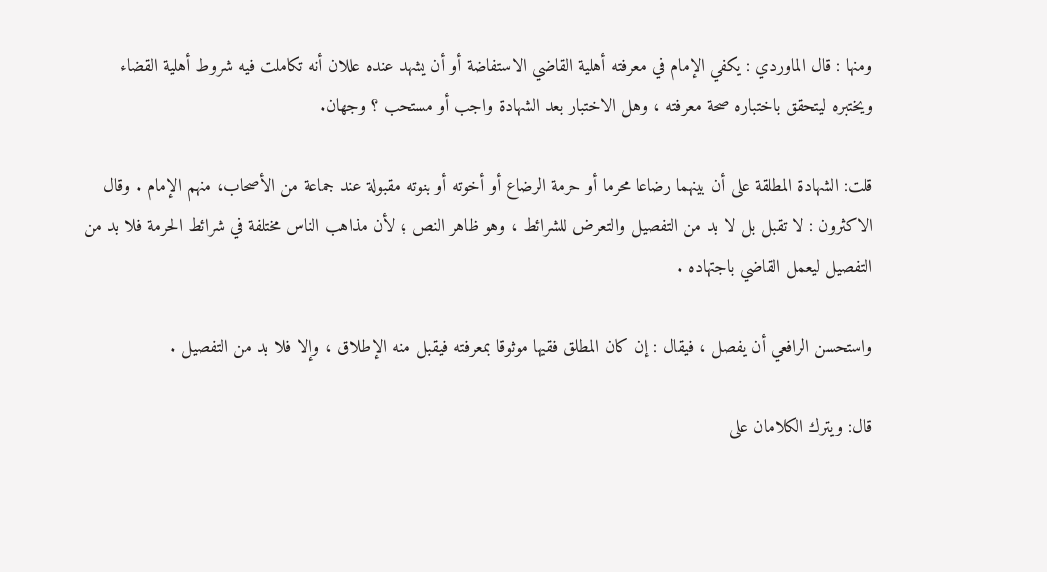ومنها : قال الماوردي : يكفي الإمام في معرفته أهلية القاضي الاستفاضة أو أن يشهد عنده عللان أنه تكاملت فيه شروط أهلية القضاء ويختبره ليتحقق باختباره صحة معرفته ، وهل الاختبار بعد الشهادة واجب أو مستحب ؟ وجهان.

قلت: الشهادة المطلقة على أن بينهما رضاعا محرما أو حرمة الرضاع أو أخوته أو بنوته مقبولة عند جماعة من الأصحاب، منهم الإمام . وقال الاكثرون : لا تقبل بل لا بد من التفصيل والتعرض للشرائط ، وهو ظاهر النص ؛ لأن مذاهب الناس مختلفة في شرائط الحرمة فلا بد من التفصيل ليعمل القاضي باجتهاده .

واستحسن الرافعي أن يفصل ، فيقال : إن كان المطلق فقيها موثوقا بمعرفته فيقبل منه الإطلاق ، وإلا فلا بد من التفصيل .

قال: ويترك الكلامان على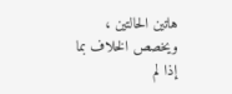هاتين الحالتين ، ويخصص الخلاف بما إذا لم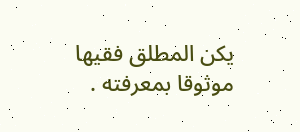يكن المطلق فقيها موثوقا بمعرفته .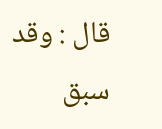قال : وقد سبق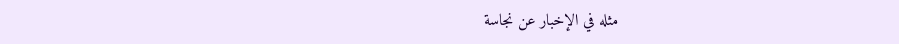مثله في الإخبار عن نجاسة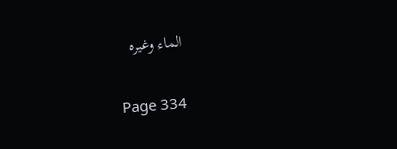الماء وغيره

Page 334